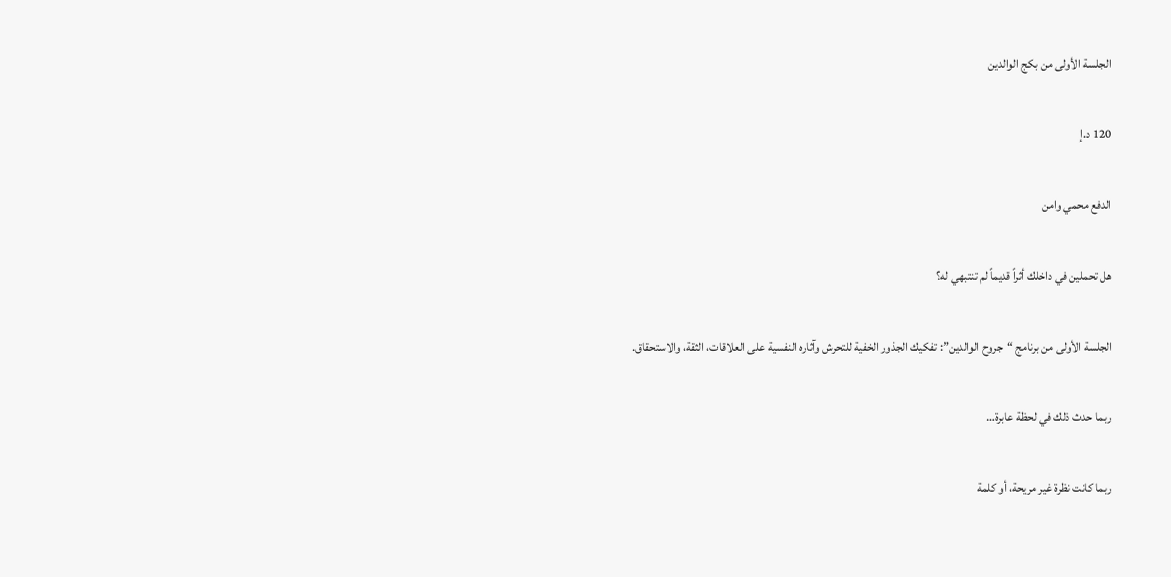الجلسة الأولى من بكج الوالدين

120 د.إ

الدفع محمي وامن

هل تحملين في داخلك أثراً قديماً لم تنتبهي له؟

الجلسة الأولى من برنامج “جروح الوالدين”: تفكيك الجذور الخفية للتحرش وآثاره النفسية على العلاقات، الثقة، والاستحقاق.

ربما حدث ذلك في لحظة عابرة…

ربما كانت نظرة غير مريحة، أو كلمة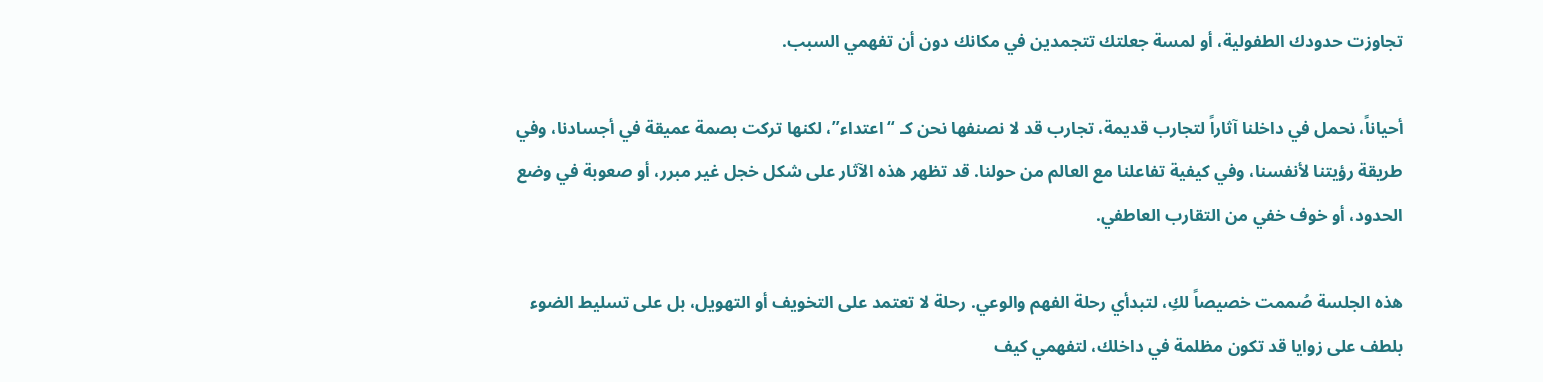تجاوزت حدودك الطفولية، أو لمسة جعلتك تتجمدين في مكانك دون أن تفهمي السبب.

أحياناً، نحمل في داخلنا آثاراً لتجارب قديمة، تجارب قد لا نصنفها نحن كـ “اعتداء”، لكنها تركت بصمة عميقة في أجسادنا، وفي طريقة رؤيتنا لأنفسنا، وفي كيفية تفاعلنا مع العالم من حولنا. قد تظهر هذه الآثار على شكل خجل غير مبرر، أو صعوبة في وضع الحدود، أو خوف خفي من التقارب العاطفي.

هذه الجلسة صُممت خصيصاً لكِ، لتبدأي رحلة الفهم والوعي. رحلة لا تعتمد على التخويف أو التهويل، بل على تسليط الضوء بلطف على زوايا قد تكون مظلمة في داخلك، لتفهمي كيف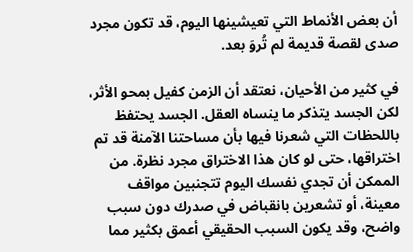أن بعض الأنماط التي تعيشينها اليوم، قد تكون مجرد صدى لقصة قديمة لم تُروَ بعد.

في كثير من الأحيان، نعتقد أن الزمن كفيل بمحو الأثر، لكن الجسد يتذكر ما ينساه العقل. الجسد يحتفظ باللحظات التي شعرنا فيها بأن مساحتنا الآمنة قد تم اختراقها، حتى لو كان هذا الاختراق مجرد نظرة. من الممكن أن تجدي نفسك اليوم تتجنبين مواقف معينة، أو تشعرين بانقباض في صدرك دون سبب واضح، وقد يكون السبب الحقيقي أعمق بكثير مما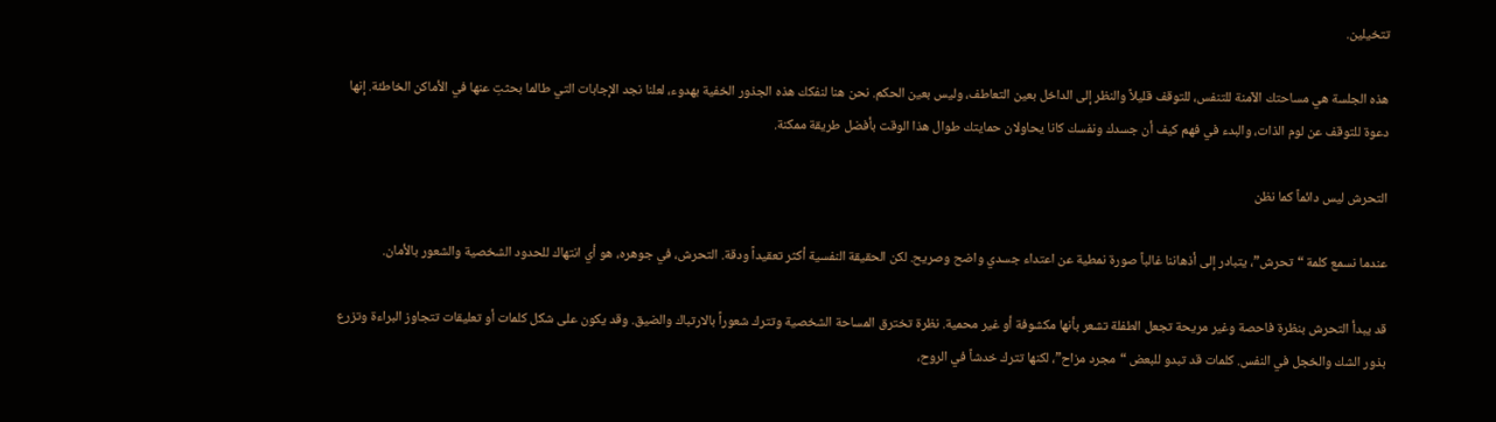تتخيلين.

هذه الجلسة هي مساحتك الآمنة للتنفس، للتوقف قليلاً والنظر إلى الداخل بعين التعاطف، وليس بعين الحكم. نحن هنا لنفكك هذه الجذور الخفية بهدوء، لعلنا نجد الإجابات التي طالما بحثتِ عنها في الأماكن الخاطئة. إنها دعوة للتوقف عن لوم الذات، والبدء في فهم كيف أن جسدك ونفسك كانا يحاولان حمايتك طوال هذا الوقت بأفضل طريقة ممكنة.

التحرش ليس دائماً كما نظن

عندما نسمع كلمة “تحرش”، يتبادر إلى أذهاننا غالباً صورة نمطية عن اعتداء جسدي واضح وصريح. لكن الحقيقة النفسية أكثر تعقيداً ودقة. التحرش، في جوهره، هو أي انتهاك للحدود الشخصية والشعور بالأمان.

قد يبدأ التحرش بنظرة فاحصة وغير مريحة تجعل الطفلة تشعر بأنها مكشوفة أو غير محمية. نظرة تخترق المساحة الشخصية وتترك شعوراً بالارتباك والضيق. وقد يكون على شكل كلمات أو تعليقات تتجاوز البراءة وتزرع بذور الشك والخجل في النفس. كلمات قد تبدو للبعض “مجرد مزاح”، لكنها تترك خدشاً في الروح،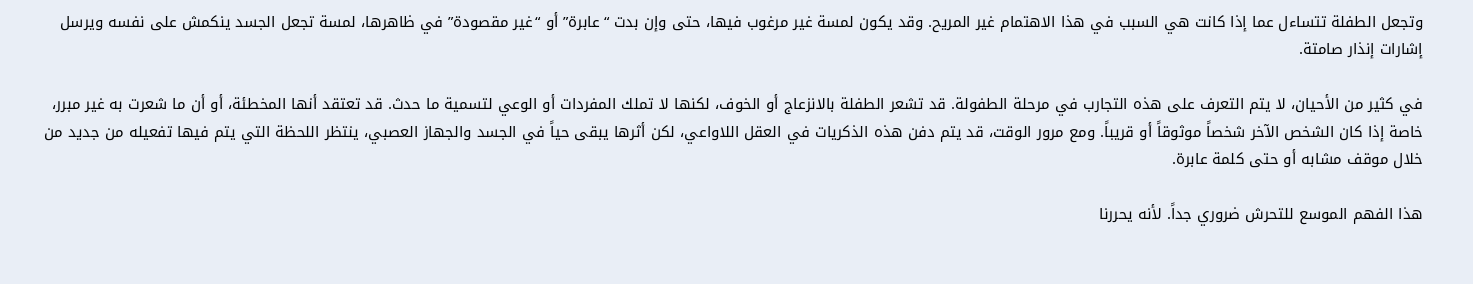وتجعل الطفلة تتساءل عما إذا كانت هي السبب في هذا الاهتمام غير المريح. وقد يكون لمسة غير مرغوب فيها، حتى وإن بدت “عابرة” أو “غير مقصودة” في ظاهرها، لمسة تجعل الجسد ينكمش على نفسه ويرسل إشارات إنذار صامتة.

في كثير من الأحيان، لا يتم التعرف على هذه التجارب في مرحلة الطفولة. قد تشعر الطفلة بالانزعاج أو الخوف، لكنها لا تملك المفردات أو الوعي لتسمية ما حدث. قد تعتقد أنها المخطئة، أو أن ما شعرت به غير مبرر، خاصة إذا كان الشخص الآخر شخصاً موثوقاً أو قريباً. ومع مرور الوقت، قد يتم دفن هذه الذكريات في العقل اللاواعي، لكن أثرها يبقى حياً في الجسد والجهاز العصبي، ينتظر اللحظة التي يتم فيها تفعيله من جديد من خلال موقف مشابه أو حتى كلمة عابرة.

هذا الفهم الموسع للتحرش ضروري جداً. لأنه يحررنا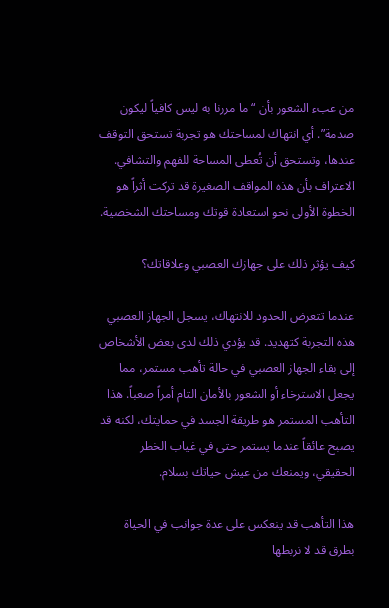من عبء الشعور بأن “ما مررنا به ليس كافياً ليكون صدمة”. أي انتهاك لمساحتك هو تجربة تستحق التوقف عندها، وتستحق أن تُعطى المساحة للفهم والتشافي. الاعتراف بأن هذه المواقف الصغيرة قد تركت أثراً هو الخطوة الأولى نحو استعادة قوتك ومساحتك الشخصية.

كيف يؤثر ذلك على جهازك العصبي وعلاقاتك؟

عندما تتعرض الحدود للانتهاك، يسجل الجهاز العصبي هذه التجربة كتهديد. قد يؤدي ذلك لدى بعض الأشخاص إلى بقاء الجهاز العصبي في حالة تأهب مستمر، مما يجعل الاسترخاء أو الشعور بالأمان التام أمراً صعباً. هذا التأهب المستمر هو طريقة الجسد في حمايتك، لكنه قد يصبح عائقاً عندما يستمر حتى في غياب الخطر الحقيقي، ويمنعك من عيش حياتك بسلام.

هذا التأهب قد ينعكس على عدة جوانب في الحياة بطرق قد لا نربطها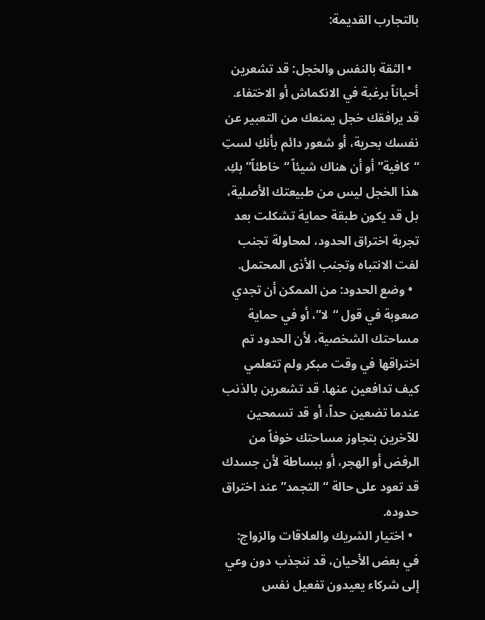بالتجارب القديمة:

  • الثقة بالنفس والخجل: قد تشعرين أحياناً برغبة في الانكماش أو الاختفاء. قد يرافقك خجل يمنعك من التعبير عن نفسك بحرية، أو شعور دائم بأنكِ لستِ “كافية” أو أن هناك شيئاً “خاطئاً” بكِ. هذا الخجل ليس من طبيعتك الأصلية، بل قد يكون طبقة حماية تشكلت بعد تجربة اختراق الحدود، لمحاولة تجنب لفت الانتباه وتجنب الأذى المحتمل.
  • وضع الحدود: من الممكن أن تجدي صعوبة في قول “لا”، أو في حماية مساحتك الشخصية، لأن الحدود تم اختراقها في وقت مبكر ولم تتعلمي كيف تدافعين عنها. قد تشعرين بالذنب عندما تضعين حداً، أو قد تسمحين للآخرين بتجاوز مساحتك خوفاً من الرفض أو الهجر، أو ببساطة لأن جسدك قد تعود على حالة “التجمد” عند اختراق حدوده.
  • اختيار الشريك والعلاقات والزواج: في بعض الأحيان، قد ننجذب دون وعي إلى شركاء يعيدون تفعيل نفس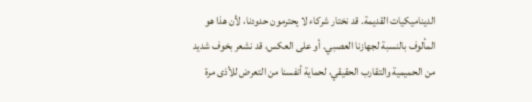الديناميكيات القديمة. قد نختار شركاء لا يحترمون حدودنا، لأن هذا هو المألوف بالنسبة لجهازنا العصبي. أو على العكس، قد نشعر بخوف شديد من الحميمية والتقارب الحقيقي، لحماية أنفسنا من التعرض للأذى مرة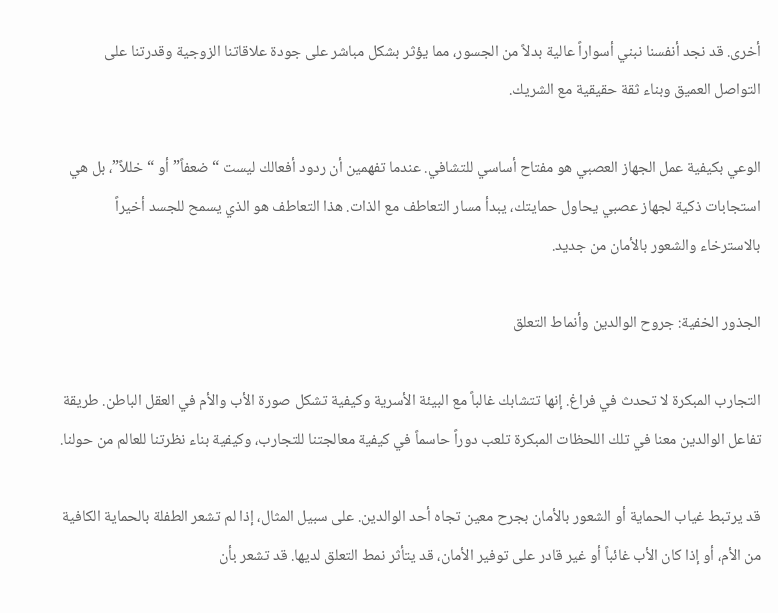أخرى. قد نجد أنفسنا نبني أسواراً عالية بدلاً من الجسور، مما يؤثر بشكل مباشر على جودة علاقاتنا الزوجية وقدرتنا على التواصل العميق وبناء ثقة حقيقية مع الشريك.

الوعي بكيفية عمل الجهاز العصبي هو مفتاح أساسي للتشافي. عندما تفهمين أن ردود أفعالك ليست “ضعفاً” أو “خللاً”، بل هي استجابات ذكية لجهاز عصبي يحاول حمايتك، يبدأ مسار التعاطف مع الذات. هذا التعاطف هو الذي يسمح للجسد أخيراً بالاسترخاء والشعور بالأمان من جديد.

الجذور الخفية: جروح الوالدين وأنماط التعلق

التجارب المبكرة لا تحدث في فراغ. إنها تتشابك غالباً مع البيئة الأسرية وكيفية تشكل صورة الأب والأم في العقل الباطن. طريقة تفاعل الوالدين معنا في تلك اللحظات المبكرة تلعب دوراً حاسماً في كيفية معالجتنا للتجارب، وكيفية بناء نظرتنا للعالم من حولنا.

قد يرتبط غياب الحماية أو الشعور بالأمان بجرح معين تجاه أحد الوالدين. على سبيل المثال، إذا لم تشعر الطفلة بالحماية الكافية من الأم، أو إذا كان الأب غائباً أو غير قادر على توفير الأمان، قد يتأثر نمط التعلق لديها. قد تشعر بأن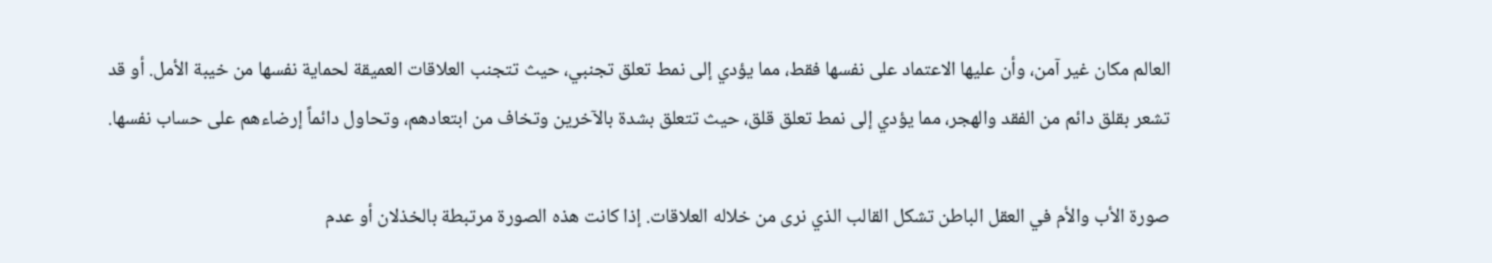العالم مكان غير آمن، وأن عليها الاعتماد على نفسها فقط، مما يؤدي إلى نمط تعلق تجنبي، حيث تتجنب العلاقات العميقة لحماية نفسها من خيبة الأمل. أو قد تشعر بقلق دائم من الفقد والهجر، مما يؤدي إلى نمط تعلق قلق، حيث تتعلق بشدة بالآخرين وتخاف من ابتعادهم، وتحاول دائماً إرضاءهم على حساب نفسها.

صورة الأب والأم في العقل الباطن تشكل القالب الذي نرى من خلاله العلاقات. إذا كانت هذه الصورة مرتبطة بالخذلان أو عدم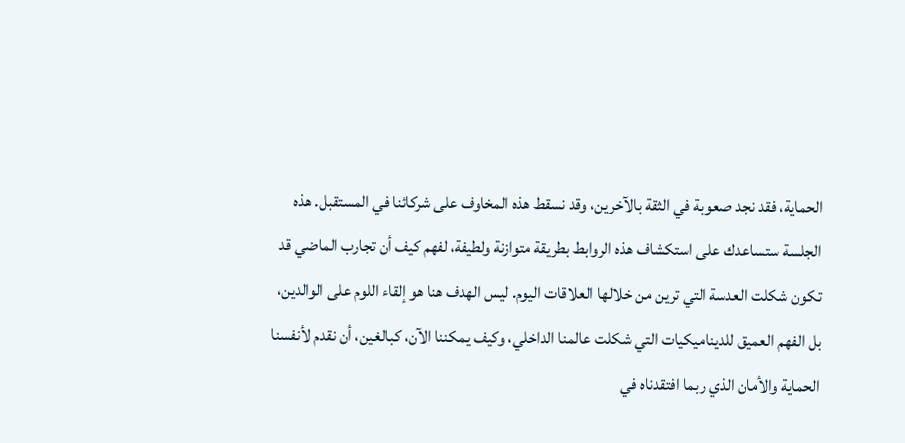الحماية، فقد نجد صعوبة في الثقة بالآخرين، وقد نسقط هذه المخاوف على شركائنا في المستقبل. هذه الجلسة ستساعدك على استكشاف هذه الروابط بطريقة متوازنة ولطيفة، لفهم كيف أن تجارب الماضي قد تكون شكلت العدسة التي ترين من خلالها العلاقات اليوم. ليس الهدف هنا هو إلقاء اللوم على الوالدين، بل الفهم العميق للديناميكيات التي شكلت عالمنا الداخلي، وكيف يمكننا الآن، كبالغين، أن نقدم لأنفسنا الحماية والأمان الذي ربما افتقدناه في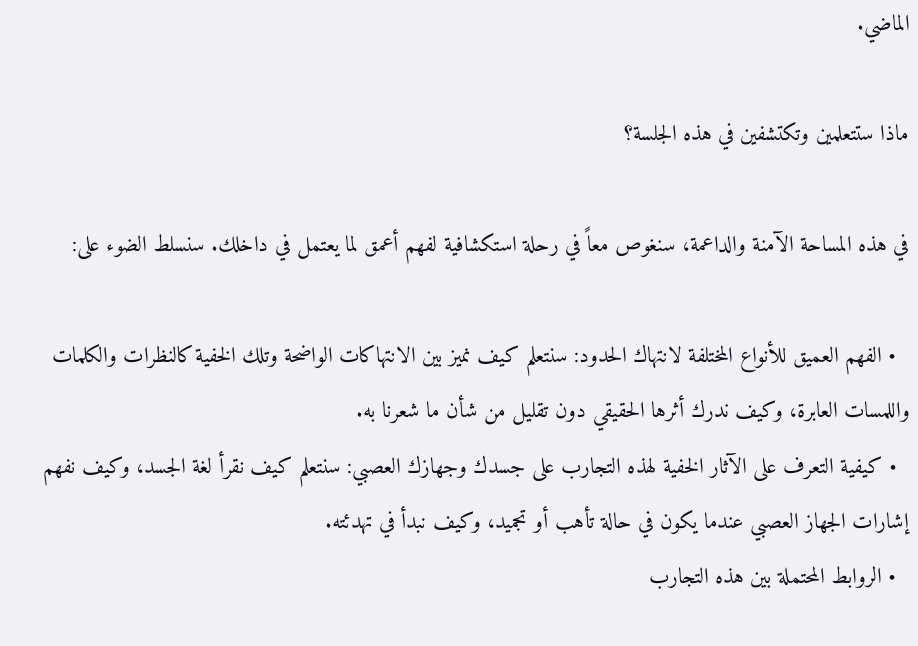الماضي.

ماذا ستتعلمين وتكتشفين في هذه الجلسة؟

في هذه المساحة الآمنة والداعمة، سنغوص معاً في رحلة استكشافية لفهم أعمق لما يعتمل في داخلك. سنسلط الضوء على:

  • الفهم العميق للأنواع المختلفة لانتهاك الحدود: سنتعلم كيف نميز بين الانتهاكات الواضحة وتلك الخفية كالنظرات والكلمات واللمسات العابرة، وكيف ندرك أثرها الحقيقي دون تقليل من شأن ما شعرنا به.
  • كيفية التعرف على الآثار الخفية لهذه التجارب على جسدك وجهازك العصبي: سنتعلم كيف نقرأ لغة الجسد، وكيف نفهم إشارات الجهاز العصبي عندما يكون في حالة تأهب أو تجميد، وكيف نبدأ في تهدئته.
  • الروابط المحتملة بين هذه التجارب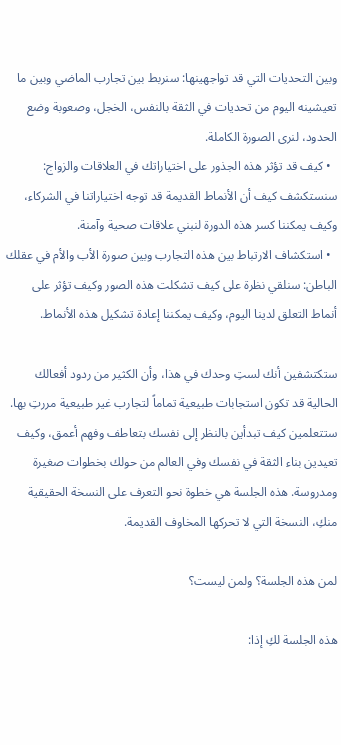وبين التحديات التي قد تواجهينها: سنربط بين تجارب الماضي وبين ما تعيشينه اليوم من تحديات في الثقة بالنفس، الخجل، وصعوبة وضع الحدود، لنرى الصورة الكاملة.
  • كيف قد تؤثر هذه الجذور على اختياراتك في العلاقات والزواج: سنستكشف كيف أن الأنماط القديمة قد توجه اختياراتنا في الشركاء، وكيف يمكننا كسر هذه الدورة لنبني علاقات صحية وآمنة.
  • استكشاف الارتباط بين هذه التجارب وبين صورة الأب والأم في عقلك الباطن: سنلقي نظرة على كيف تشكلت هذه الصور وكيف تؤثر على أنماط التعلق لدينا اليوم، وكيف يمكننا إعادة تشكيل هذه الأنماط.

ستكتشفين أنك لستِ وحدك في هذا، وأن الكثير من ردود أفعالك الحالية قد تكون استجابات طبيعية تماماً لتجارب غير طبيعية مررتِ بها. ستتعلمين كيف تبدأين بالنظر إلى نفسك بتعاطف وفهم أعمق، وكيف تعيدين بناء الثقة في نفسك وفي العالم من حولك بخطوات صغيرة ومدروسة. هذه الجلسة هي خطوة نحو التعرف على النسخة الحقيقية منكِ، النسخة التي لا تحركها المخاوف القديمة.

لمن هذه الجلسة؟ ولمن ليست؟

هذه الجلسة لكِ إذا: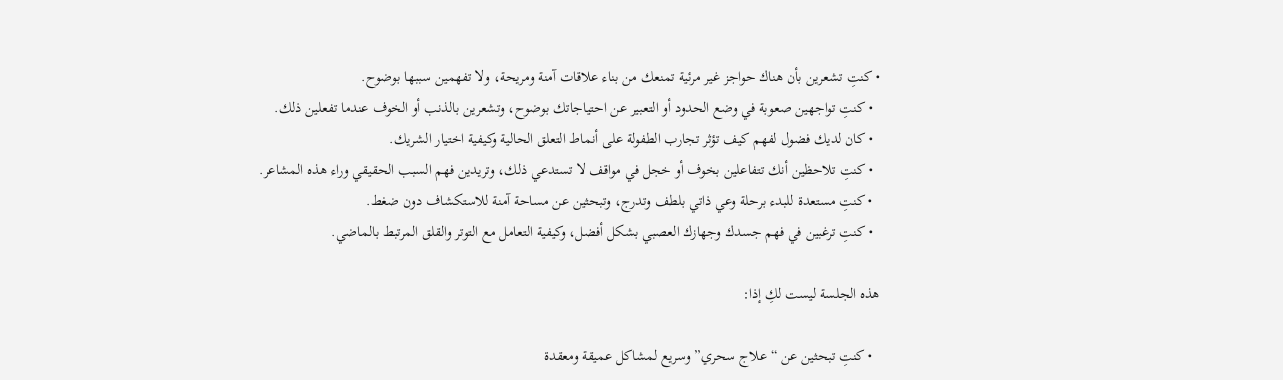• كنتِ تشعرين بأن هناك حواجز غير مرئية تمنعك من بناء علاقات آمنة ومريحة، ولا تفهمين سببها بوضوح.
  • كنتِ تواجهين صعوبة في وضع الحدود أو التعبير عن احتياجاتك بوضوح، وتشعرين بالذنب أو الخوف عندما تفعلين ذلك.
  • كان لديك فضول لفهم كيف تؤثر تجارب الطفولة على أنماط التعلق الحالية وكيفية اختيار الشريك.
  • كنتِ تلاحظين أنك تتفاعلين بخوف أو خجل في مواقف لا تستدعي ذلك، وتريدين فهم السبب الحقيقي وراء هذه المشاعر.
  • كنتِ مستعدة للبدء برحلة وعي ذاتي بلطف وتدرج، وتبحثين عن مساحة آمنة للاستكشاف دون ضغط.
  • كنتِ ترغبين في فهم جسدك وجهازك العصبي بشكل أفضل، وكيفية التعامل مع التوتر والقلق المرتبط بالماضي.

هذه الجلسة ليست لكِ إذا:

  • كنتِ تبحثين عن “علاج سحري” وسريع لمشاكل عميقة ومعقدة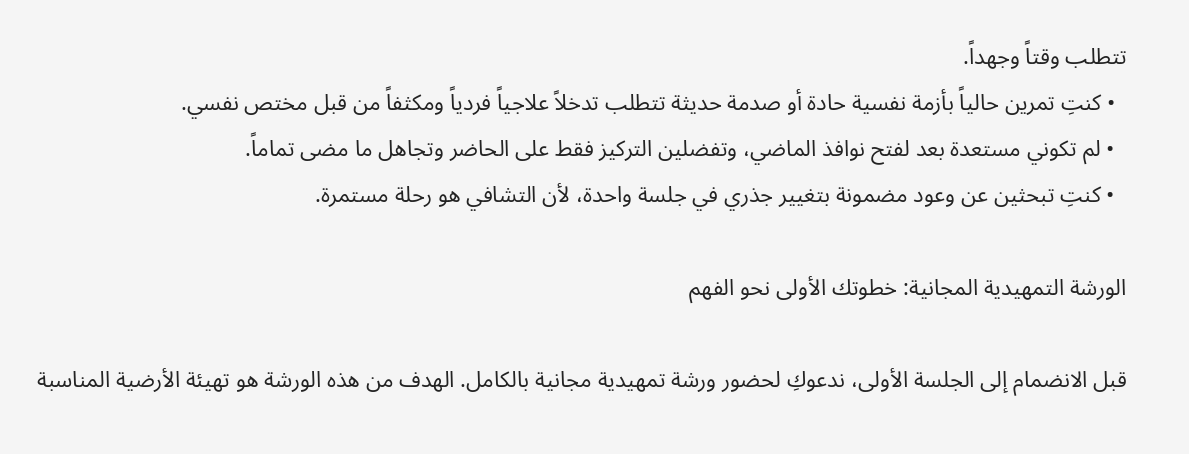تتطلب وقتاً وجهداً.
  • كنتِ تمرين حالياً بأزمة نفسية حادة أو صدمة حديثة تتطلب تدخلاً علاجياً فردياً ومكثفاً من قبل مختص نفسي.
  • لم تكوني مستعدة بعد لفتح نوافذ الماضي، وتفضلين التركيز فقط على الحاضر وتجاهل ما مضى تماماً.
  • كنتِ تبحثين عن وعود مضمونة بتغيير جذري في جلسة واحدة، لأن التشافي هو رحلة مستمرة.

الورشة التمهيدية المجانية: خطوتك الأولى نحو الفهم

قبل الانضمام إلى الجلسة الأولى، ندعوكِ لحضور ورشة تمهيدية مجانية بالكامل. الهدف من هذه الورشة هو تهيئة الأرضية المناسبة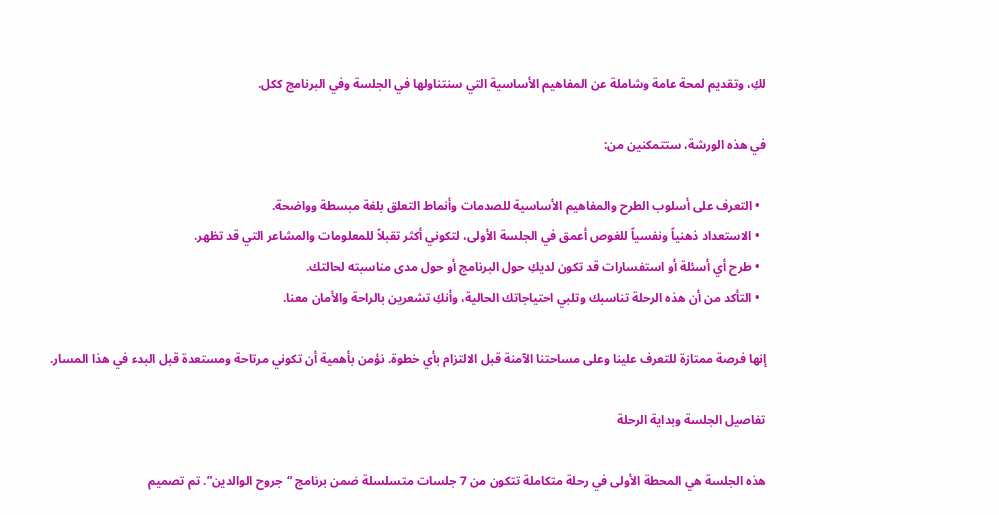لكِ، وتقديم لمحة عامة وشاملة عن المفاهيم الأساسية التي سنتناولها في الجلسة وفي البرنامج ككل.

في هذه الورشة، ستتمكنين من:

  • التعرف على أسلوب الطرح والمفاهيم الأساسية للصدمات وأنماط التعلق بلغة مبسطة وواضحة.
  • الاستعداد ذهنياً ونفسياً للغوص أعمق في الجلسة الأولى، لتكوني أكثر تقبلاً للمعلومات والمشاعر التي قد تظهر.
  • طرح أي أسئلة أو استفسارات قد تكون لديكِ حول البرنامج أو حول مدى مناسبته لحالتك.
  • التأكد من أن هذه الرحلة تناسبك وتلبي احتياجاتك الحالية، وأنكِ تشعرين بالراحة والأمان معنا.

إنها فرصة ممتازة للتعرف علينا وعلى مساحتنا الآمنة قبل الالتزام بأي خطوة. نؤمن بأهمية أن تكوني مرتاحة ومستعدة قبل البدء في هذا المسار.

تفاصيل الجلسة وبداية الرحلة

هذه الجلسة هي المحطة الأولى في رحلة متكاملة تتكون من 7 جلسات متسلسلة ضمن برنامج “جروح الوالدين”. تم تصميم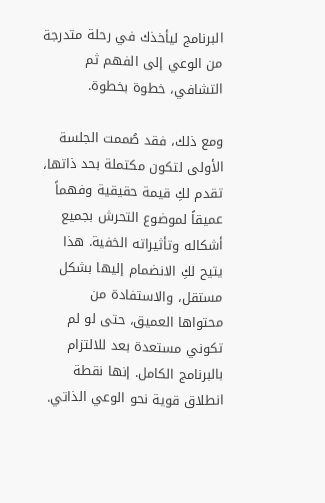البرنامج ليأخذك في رحلة متدرجة من الوعي إلى الفهم ثم التشافي، خطوة بخطوة.

ومع ذلك، فقد صُممت الجلسة الأولى لتكون مكتملة بحد ذاتها، تقدم لكِ قيمة حقيقية وفهماً عميقاً لموضوع التحرش بجميع أشكاله وتأثيراته الخفية. هذا يتيح لكِ الانضمام إليها بشكل مستقل، والاستفادة من محتواها العميق، حتى لو لم تكوني مستعدة بعد للالتزام بالبرنامج الكامل. إنها نقطة انطلاق قوية نحو الوعي الذاتي.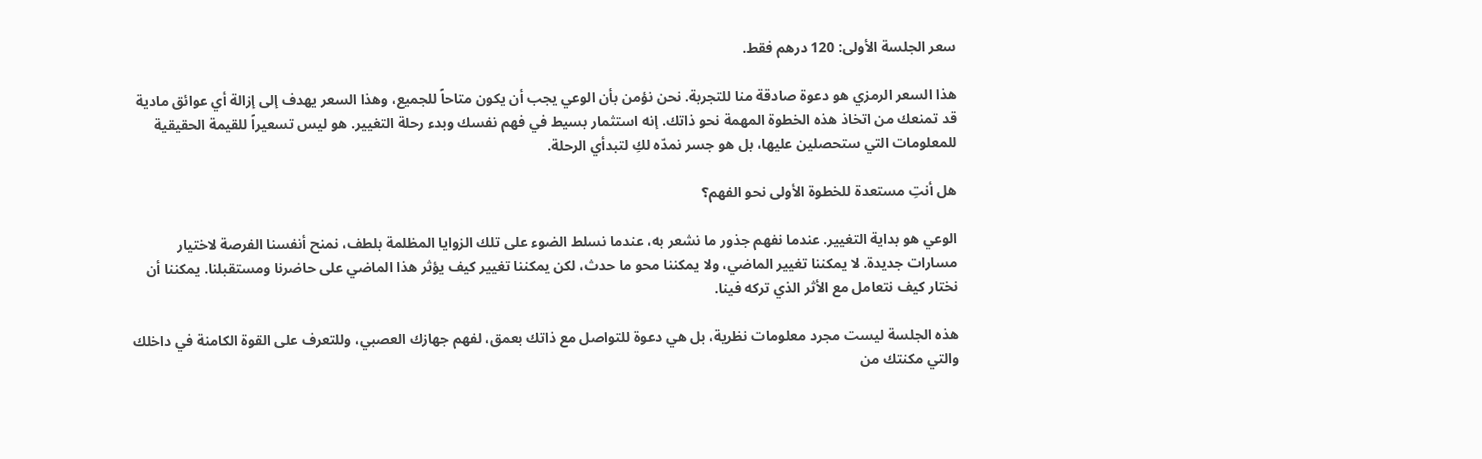سعر الجلسة الأولى: 120 درهم فقط.

هذا السعر الرمزي هو دعوة صادقة منا للتجربة. نحن نؤمن بأن الوعي يجب أن يكون متاحاً للجميع، وهذا السعر يهدف إلى إزالة أي عوائق مادية قد تمنعك من اتخاذ هذه الخطوة المهمة نحو ذاتك. إنه استثمار بسيط في فهم نفسك وبدء رحلة التغيير. هو ليس تسعيراً للقيمة الحقيقية للمعلومات التي ستحصلين عليها، بل هو جسر نمدّه لكِ لتبدأي الرحلة.

هل أنتِ مستعدة للخطوة الأولى نحو الفهم؟

الوعي هو بداية التغيير. عندما نفهم جذور ما نشعر به، عندما نسلط الضوء على تلك الزوايا المظلمة بلطف، نمنح أنفسنا الفرصة لاختيار مسارات جديدة. لا يمكننا تغيير الماضي، ولا يمكننا محو ما حدث، لكن يمكننا تغيير كيف يؤثر هذا الماضي على حاضرنا ومستقبلنا. يمكننا أن نختار كيف نتعامل مع الأثر الذي تركه فينا.

هذه الجلسة ليست مجرد معلومات نظرية، بل هي دعوة للتواصل مع ذاتك بعمق، لفهم جهازك العصبي، وللتعرف على القوة الكامنة في داخلك والتي مكنتك من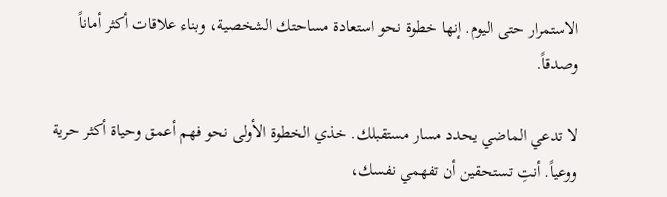الاستمرار حتى اليوم. إنها خطوة نحو استعادة مساحتك الشخصية، وبناء علاقات أكثر أماناً وصدقاً.

لا تدعي الماضي يحدد مسار مستقبلك. خذي الخطوة الأولى نحو فهم أعمق وحياة أكثر حرية ووعياً. أنتِ تستحقين أن تفهمي نفسك،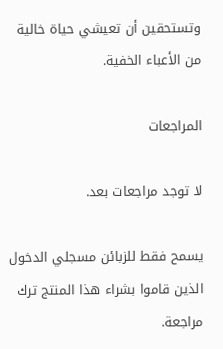وتستحقين أن تعيشي حياة خالية من الأعباء الخفية.

المراجعات

لا توجد مراجعات بعد.

يسمح فقط للزبائن مسجلي الدخول الذين قاموا بشراء هذا المنتج ترك مراجعة.